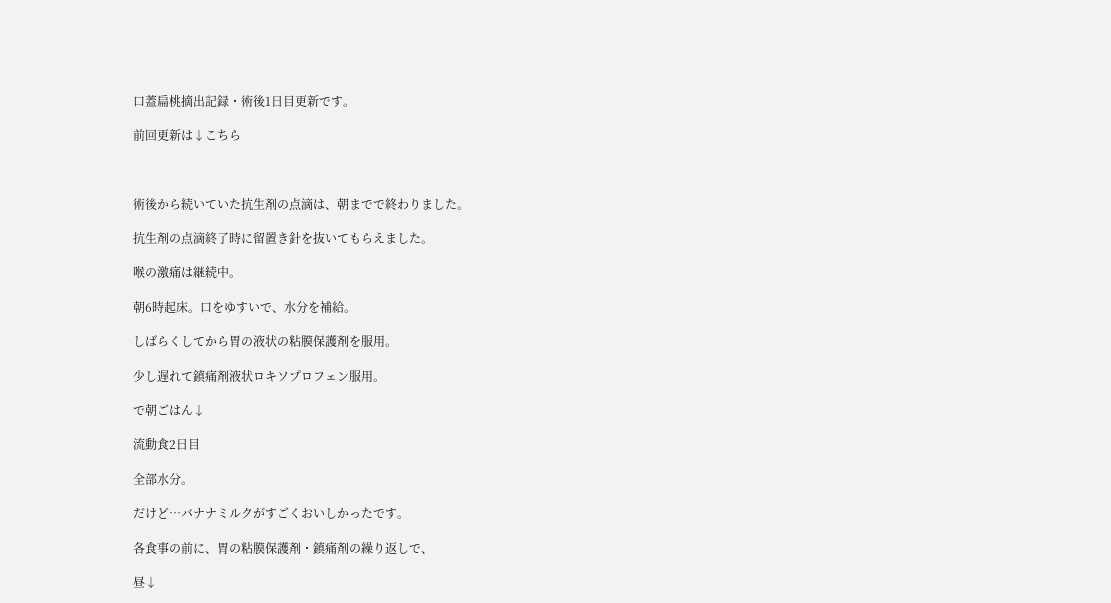口蓋扁桃摘出記録・術後1日目更新です。

前回更新は↓こちら



術後から続いていた抗生剤の点滴は、朝までで終わりました。

抗生剤の点滴終了時に留置き針を抜いてもらえました。

喉の激痛は継続中。

朝6時起床。口をゆすいで、水分を補給。

しばらくしてから胃の液状の粘膜保護剤を服用。

少し遅れて鎮痛剤液状ロキソプロフェン服用。

で朝ごはん↓

流動食2日目

全部水分。

だけど…バナナミルクがすごくおいしかったです。

各食事の前に、胃の粘膜保護剤・鎮痛剤の繰り返しで、

昼↓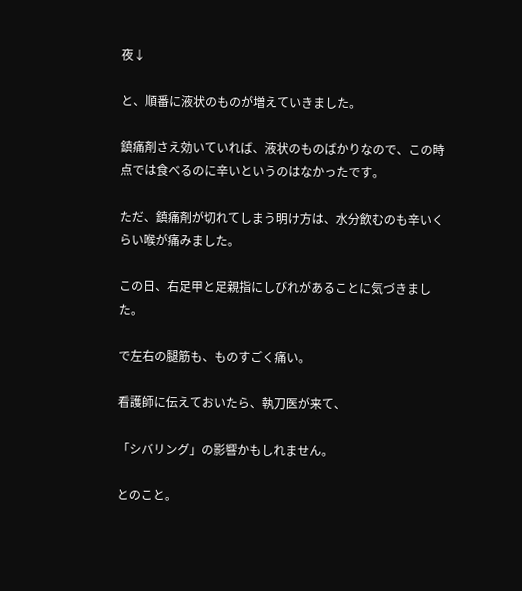夜↓

と、順番に液状のものが増えていきました。

鎮痛剤さえ効いていれば、液状のものばかりなので、この時点では食べるのに辛いというのはなかったです。

ただ、鎮痛剤が切れてしまう明け方は、水分飲むのも辛いくらい喉が痛みました。

この日、右足甲と足親指にしびれがあることに気づきました。

で左右の腿筋も、ものすごく痛い。

看護師に伝えておいたら、執刀医が来て、

「シバリング」の影響かもしれません。

とのこと。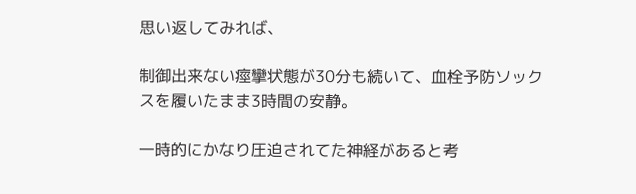思い返してみれば、

制御出来ない痙攣状態が30分も続いて、血栓予防ソックスを履いたまま3時間の安静。

一時的にかなり圧迫されてた神経があると考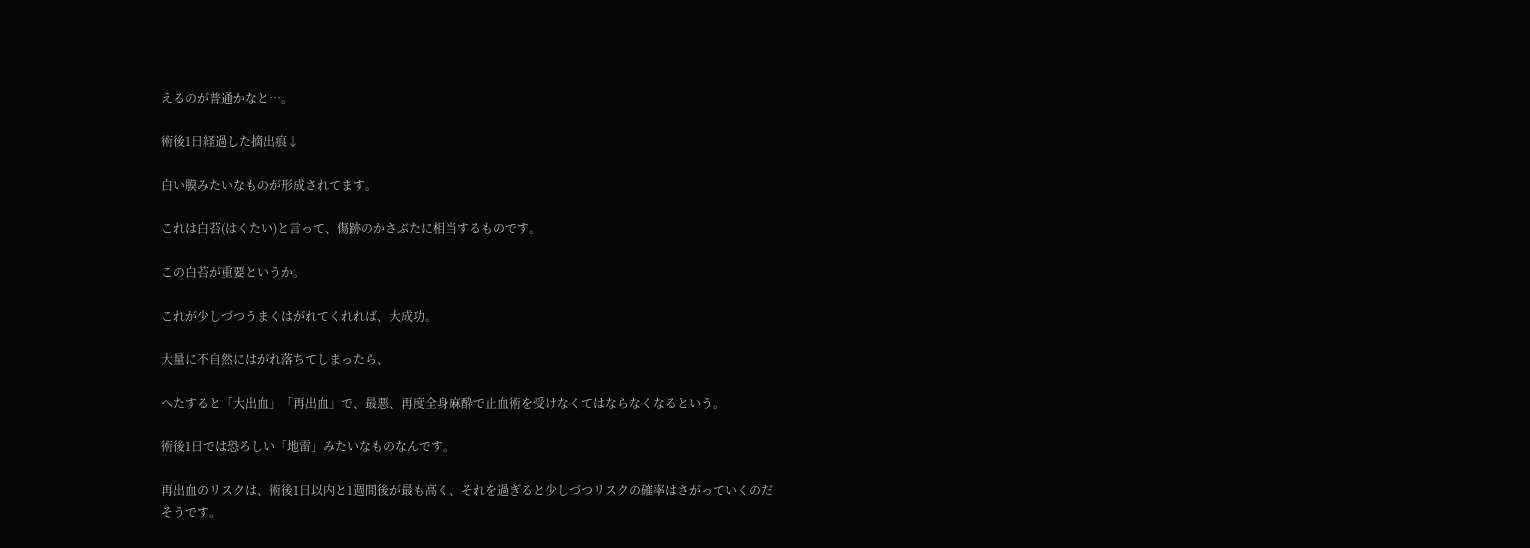えるのが普通かなと…。

術後1日経過した摘出痕↓

白い膜みたいなものが形成されてます。

これは白苔(はくたい)と言って、傷跡のかさぶたに相当するものです。

この白苔が重要というか。

これが少しづつうまくはがれてくれれば、大成功。

大量に不自然にはがれ落ちてしまったら、

へたすると「大出血」「再出血」で、最悪、再度全身麻酔で止血術を受けなくてはならなくなるという。

術後1日では恐ろしい「地雷」みたいなものなんです。

再出血のリスクは、術後1日以内と1週間後が最も高く、それを過ぎると少しづつリスクの確率はさがっていくのだそうです。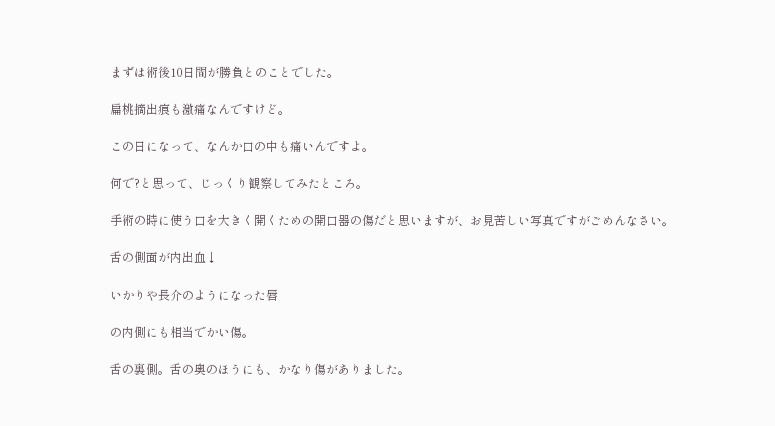まずは術後10日間が勝負とのことでした。

扁桃摘出痕も激痛なんですけど。

この日になって、なんか口の中も痛いんですよ。

何で?と思って、じっくり観察してみたところ。

手術の時に使う口を大きく開くための開口器の傷だと思いますが、お見苦しい写真ですがごめんなさい。

舌の側面が内出血↓

いかりや長介のようになった唇

の内側にも相当でかい傷。

舌の裏側。舌の奥のほうにも、かなり傷がありました。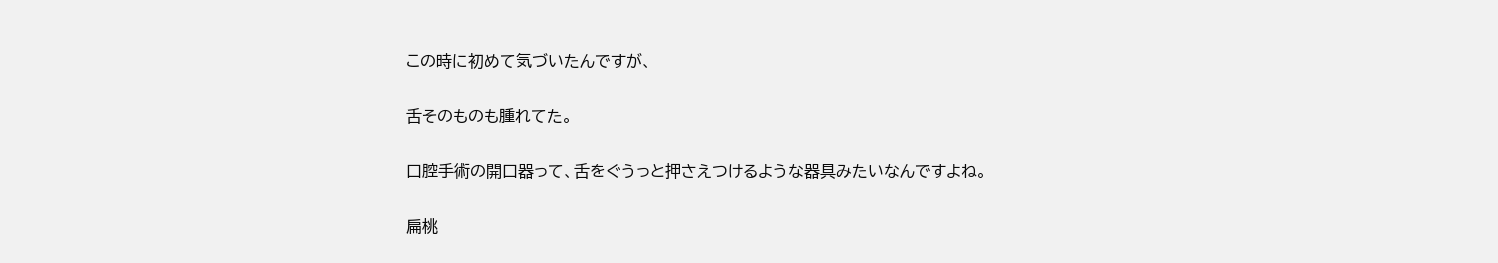この時に初めて気づいたんですが、

舌そのものも腫れてた。

口腔手術の開口器って、舌をぐうっと押さえつけるような器具みたいなんですよね。

扁桃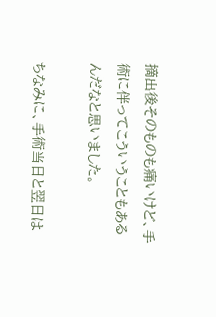摘出後そのものも痛いけど、手術に伴ってこういうこともあるんだなと思いました。

ちなみに、手術当日と翌日は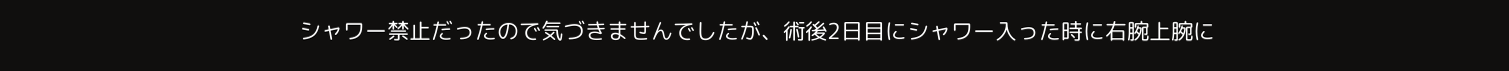シャワー禁止だったので気づきませんでしたが、術後2日目にシャワー入った時に右腕上腕に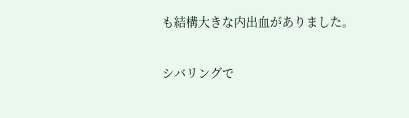も結構大きな内出血がありました。

シバリングで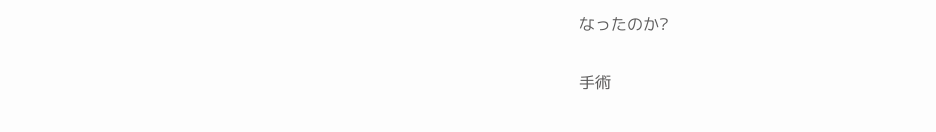なったのか?

手術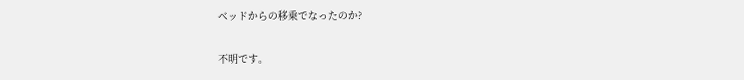ベッドからの移乗でなったのか?

不明です。